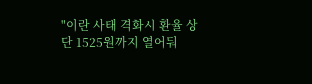"이란 사태 격화시 환율 상단 1525원까지 열어둬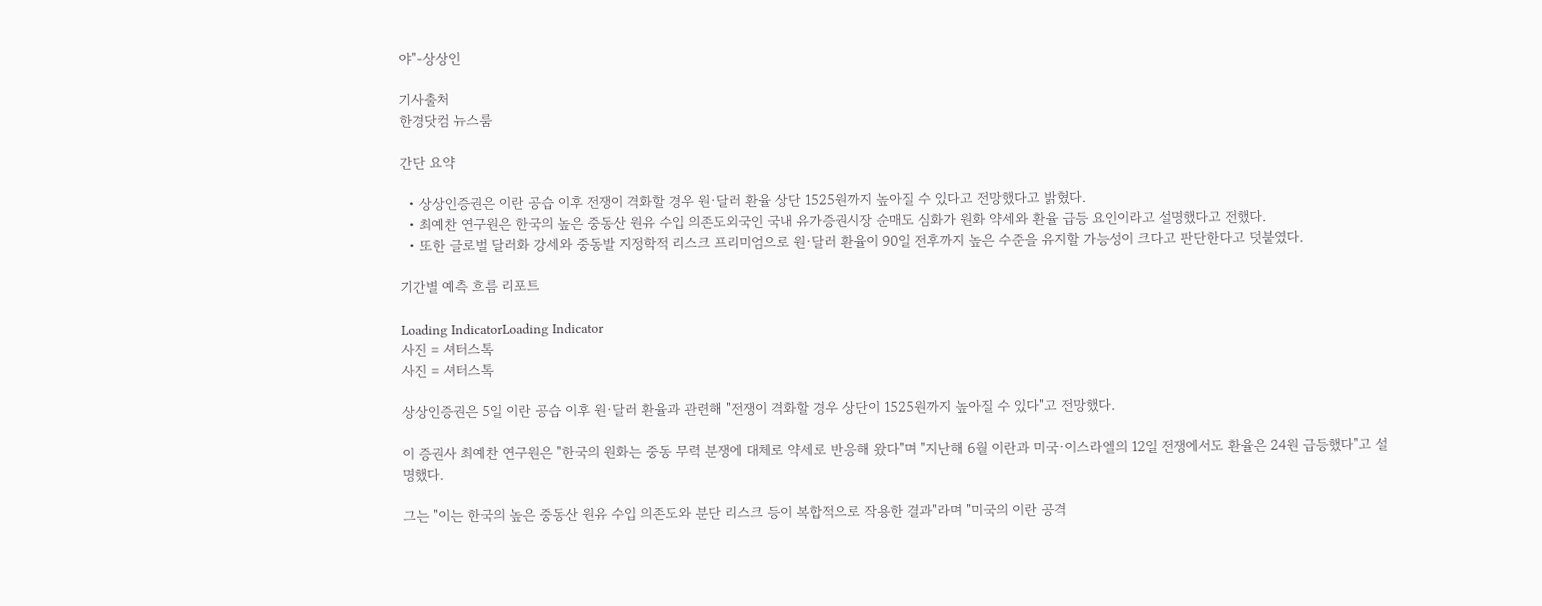야"-상상인

기사출처
한경닷컴 뉴스룸

간단 요약

  • 상상인증권은 이란 공습 이후 전쟁이 격화할 경우 원·달러 환율 상단 1525원까지 높아질 수 있다고 전망했다고 밝혔다.
  • 최예찬 연구원은 한국의 높은 중동산 원유 수입 의존도외국인 국내 유가증권시장 순매도 심화가 원화 약세와 환율 급등 요인이라고 설명했다고 전했다.
  • 또한 글로벌 달러화 강세와 중동발 지정학적 리스크 프리미엄으로 원·달러 환율이 90일 전후까지 높은 수준을 유지할 가능성이 크다고 판단한다고 덧붙였다.

기간별 예측 흐름 리포트

Loading IndicatorLoading Indicator
사진 = 셔터스톡
사진 = 셔터스톡

상상인증권은 5일 이란 공습 이후 원·달러 환율과 관련해 "전쟁이 격화할 경우 상단이 1525원까지 높아질 수 있다"고 전망했다.

이 증권사 최예찬 연구원은 "한국의 원화는 중동 무력 분쟁에 대체로 약세로 반응해 왔다"며 "지난해 6월 이란과 미국·이스라엘의 12일 전쟁에서도 환율은 24원 급등했다"고 설명했다.

그는 "이는 한국의 높은 중동산 원유 수입 의존도와 분단 리스크 등이 복합적으로 작용한 결과"라며 "미국의 이란 공격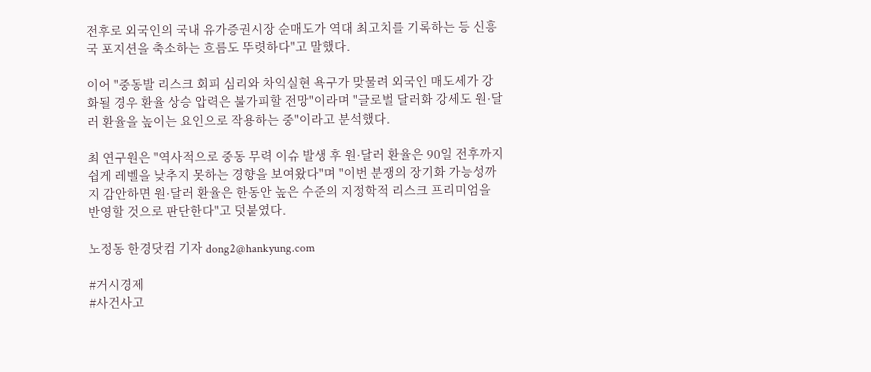전후로 외국인의 국내 유가증권시장 순매도가 역대 최고치를 기록하는 등 신흥국 포지션을 축소하는 흐름도 뚜렷하다"고 말했다.

이어 "중동발 리스크 회피 심리와 차익실현 욕구가 맞물려 외국인 매도세가 강화될 경우 환율 상승 압력은 불가피할 전망"이라며 "글로벌 달러화 강세도 원·달러 환율을 높이는 요인으로 작용하는 중"이라고 분석했다.

최 연구원은 "역사적으로 중동 무력 이슈 발생 후 원·달러 환율은 90일 전후까지 쉽게 레벨을 낮추지 못하는 경향을 보여왔다"며 "이번 분쟁의 장기화 가능성까지 감안하면 원·달러 환율은 한동안 높은 수준의 지정학적 리스크 프리미엄을 반영할 것으로 판단한다"고 덧붙였다.

노정동 한경닷컴 기자 dong2@hankyung.com

#거시경제
#사건사고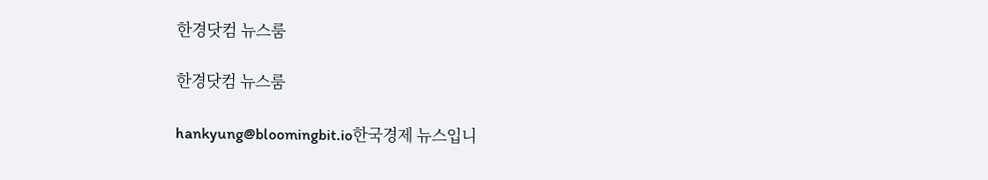한경닷컴 뉴스룸

한경닷컴 뉴스룸

hankyung@bloomingbit.io한국경제 뉴스입니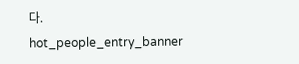다.
hot_people_entry_banner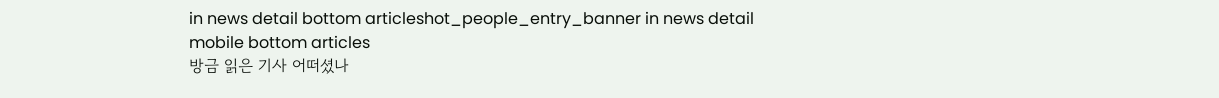in news detail bottom articleshot_people_entry_banner in news detail mobile bottom articles
방금 읽은 기사 어떠셨나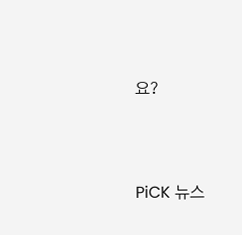요?




PiCK 뉴스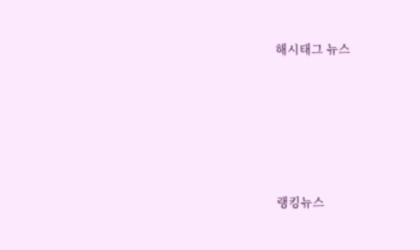해시태그 뉴스





랭킹뉴스